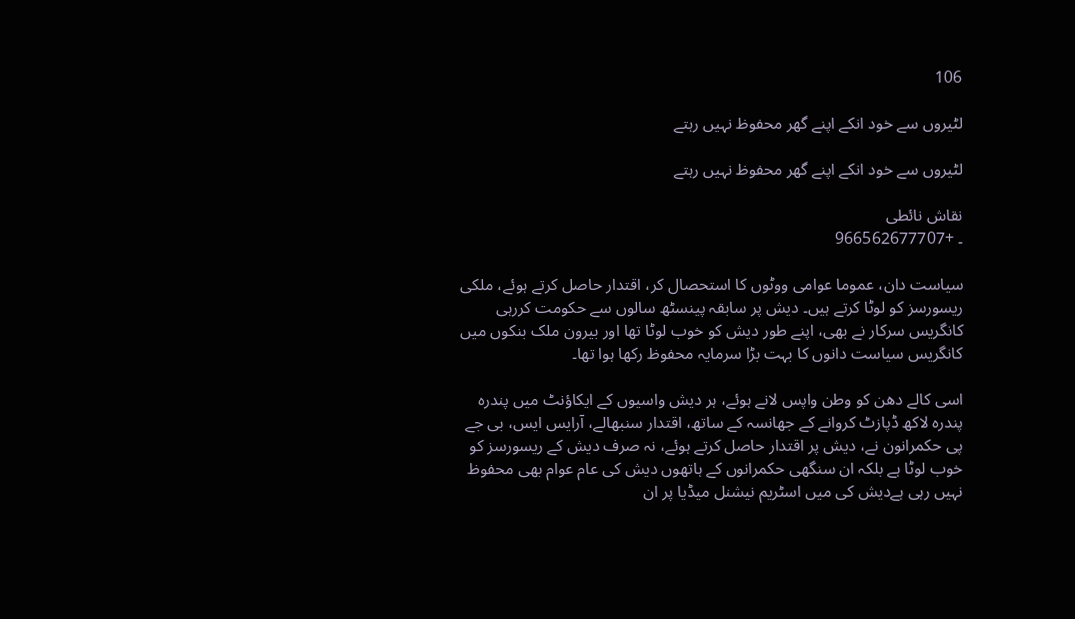106

لٹیروں سے خود انکے اپنے گھر محفوظ نہیں رہتے

لٹیروں سے خود انکے اپنے گھر محفوظ نہیں رہتے

نقاش نائطی
۔ +966562677707

سیاست دان، عموما عوامی ووٹوں کا استحصال کر، اقتدار حاصل کرتے ہوئے، ملکی ریسورسز کو لوٹا کرتے ہیں۔ دیش پر سابقہ پینسٹھ سالوں سے حکومت کررہی کانگریس سرکار نے بھی، اپنے طور دیش کو خوب لوٹا تھا اور بیرون ملک بنکوں میں کانگریس سیاست دانوں کا بہت بڑا سرمایہ محفوظ رکھا ہوا تھا۔

اسی کالے دھن کو وطن واپس لانے ہوئے، ہر دیش واسیوں کے ایکاؤنٹ میں پندرہ پندرہ لاکھ ڈپازٹ کروانے کے جھانسہ کے ساتھ، اقتدار سنبھالے، آرایس ایس، بی جے پی حکمرانون نے، دیش پر اقتدار حاصل کرتے ہوئے، نہ صرف دیش کے ریسورسز کو خوب لوٹا ہے بلکہ ان سنگھی حکمرانوں کے ہاتھوں دیش کی عام عوام بھی محفوظ نہیں رہی ہےدیش کی میں اسٹریم نیشنل میڈیا پر ان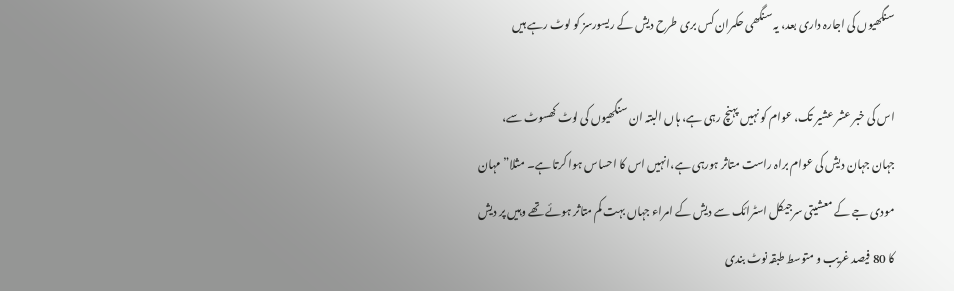سنگھیوں کی اجارہ داری بعد، یہ سنگھی حکمران کس بری طرح دیش کے ریسورسز کو لوٹ رہے ہیں

اس کی خبر عشر عشیر تک، عوام کو نہیں پہنچ رہی ہے، ہاں البتہ ان سنگھیوں کی لوٹ کھسوٹ سے، جہان جہان دیش کی عوام براہ راست متاثر ہورہی ہے،انہیں اس کا احساس ہوا کرتا ہے۔ مثلا” مہان مودی جے کے معشیتی سرجیکل اسٹرائک سے دیش کے امراء جہاں بہت کم متاثر ہوئے تھے وہیں پر دیش کا 80 فیصد غریب و متوسط طبقہ نوٹ بندی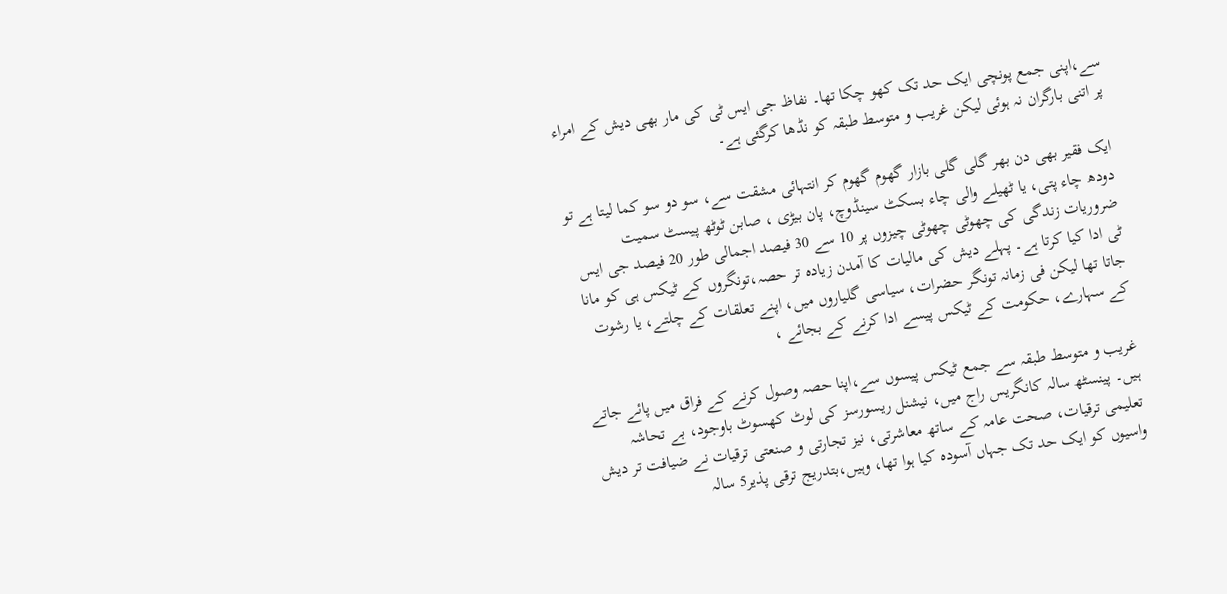سے،اپنی جمع پونچی ایک حد تک کھو چکا تھا۔ نفاظ جی ایس ٹی کی مار بھی دیش کے امراء پر اتنی بارگران نہ ہوئی لیکن غریب و متوسط طبقہ کو نڈھا کرگئی ہے۔

ایک فقیر بھی دن بھر گلی گلی بازار گھوم گھوم کر انتہائی مشقت سے، سو دو سو کما لیتا ہے تو دودھ چاء پتی، یا ٹھیلے والی چاء بسکٹ سینڈوچ، پان بیڑی ، صابن ٹوٹھ پیسٹ سمیت ضروریات زندگی کی چھوٹی چھوٹی چیزوں پر 10 سے 30 فیصد اجمالی طور 20 فیصد جی ایس ٹی ادا کیا کرتا ہے۔ پہلے دیش کی مالیات کا آمدن زیادہ تر حصہ،تونگروں کے ٹیکس ہی کو مانا جاتا تھا لیکن فی زمانہ تونگر حضرات، سیاسی گلیاروں میں، اپنے تعلقات کے چلتے، یا رشوت کے سہارے، حکومت کے ٹیکس پیسے ادا کرنے کے بجائے ،

غریب و متوسط طبقہ سے جمع ٹیکس پیسوں سے،اپنا حصہ وصول کرنے کے فراق میں پائے جاتے ہیں۔ پینسٹھ سالہ کانگریس راج میں، نیشنل ریسورسز کی لوٹ کھسوٹ باوجود، بے تحاشہ تعلیمی ترقیات، صحت عامہ کے ساتھ معاشرتی، نیز تجارتی و صنعتی ترقیات نے ضیافت تر دیش واسیوں کو ایک حد تک جہاں آسودہ کیا ہوا تھا، وہیں،بتدریج ترقی پذیر5 سالہ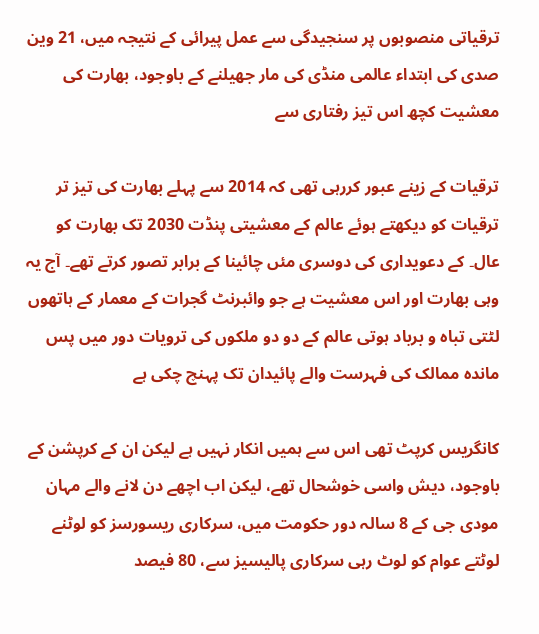ترقیاتی منصوبوں پر سنجیدگی سے عمل پیرائی کے نتیجہ میں، 21 وین صدی کی ابتداء عالمی منڈی کی مار جھیلنے کے باوجود، بھارت کی معشیت کچھ اس تیز رفتاری سے

ترقیات کے زینے عبور کررہی تھی کہ 2014 سے پہلے بھارت کی تیز تر ترقیات کو دیکھتے ہوئے عالم کے معشیتی پنڈت 2030 تک بھارت کو عال۔ کے دعویداری کی دوسری مئں چائینا کے برابر تصور کرتے تھے۔ آج یہ وہی بھارت اور اس معشیت ہے جو وائبرنٹ گجرات کے معمار کے ہاتھوں لٹتی تباہ و برباد ہوتی عالم کے دو دو ملکوں کی ترویات دور میں پس ماندہ ممالک کی فہرست والے پائیدان تک پہنچ چکی ہے

کانگریس کرپٹ تھی اس سے ہمیں انکار نہیں ہے لیکن ان کے کرپشن کے باوجود، دیش واسی خوشحال تھے، لیکن اب اچھے دن لانے والے مہان مودی جی کے 8 سالہ دور حکومت میں، سرکاری ریسورسز کو لوٹنے لوٹتے عوام کو لوٹ رہی سرکاری پالیسیز سے، 80 فیصد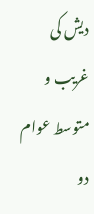دیش کی غریب و متوسط عوام دو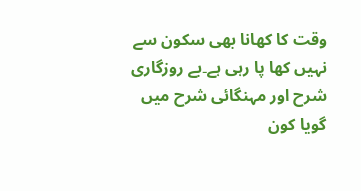وقت کا کھانا بھی سکون سے نہیں کھا پا رہی ہے۔بے روزگاری شرح اور مہنگائی شرح میں گویا کون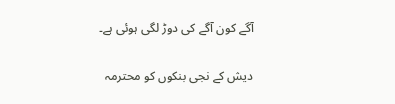آگے کون آگے کی دوڑ لگی ہوئی ہے۔

دیش کے نجی بنکوں کو محترمہ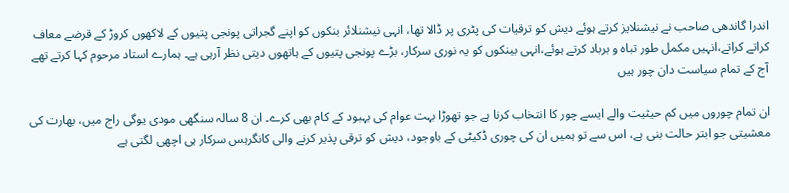اندرا گاندھی صاحب نے نیشنلایز کرتے ہوئے دیش کو ترقیات کی پٹری پر ڈالا تھا، انہی نیشنلائر بنکوں کو اپنے گجراتی پونجی پتیوں کے لاکھوں کروڑ کے قرضے معاف کراتے کراتے،انہیں مکمل طور تباہ و برباد کرتے ہوئے،انہی بینکوں کو یہ نوری سرکار، بڑے پونجی پتیوں کے ہاتھوں دیتی نظر آرہی ہے۔ ہمارے استاد مرحوم کہا کرتے تھے آج کے تمام سیاست دان چور ہیں

ان تمام چوروں میں کم حیثیت والے ایسے چور کا انتخاب کرنا ہے جو تھوڑا بہت عوام کی بہبود کے کام بھی کرے۔ ان 8 سالہ سنگھی مودی یوگی راج میں، بھارت کی معشیتی جو ابتر حالت بنی ہے، اس سے تو ہمیں ان کی چوری ڈکیٹی کے باوجود، دیش کو ترقی پذیر کرنے والی کانگرہس سرکار ہی اچھی لگتی ہے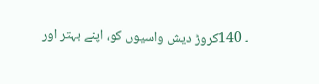۔ 140کروڑ دیش واسیوں کو، اپنے بہتر اور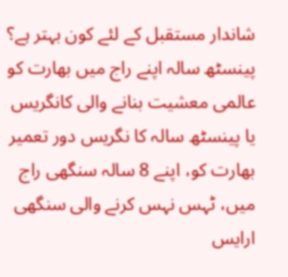شاندار مستقبل کے لئے کون بہتر ہے؟ پینسٹھ سالہ اپنے راج میں بھارت کو عالمی معشیت بنانے والی کانگریس یا پینسٹھ سالہ کا نگریس دور تعمیر بھارت کو، اپنے 8 سالہ سنگھی راج میں، ٹہس نہس کرنے والی سنگھی ارایس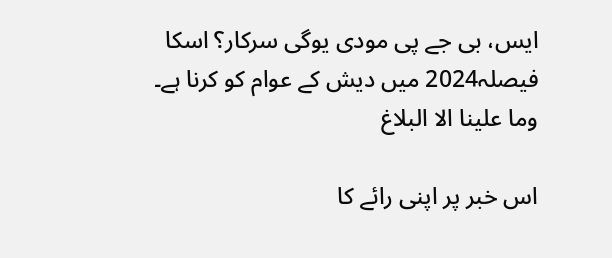ایس، بی جے پی مودی یوگی سرکار؟ اسکا فیصلہ2024 میں دیش کے عوام کو کرنا ہے۔ وما علینا الا البلاغ

اس خبر پر اپنی رائے کا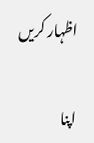اظہار کریں

اپنا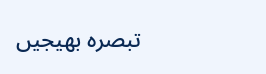تبصرہ بھیجیں